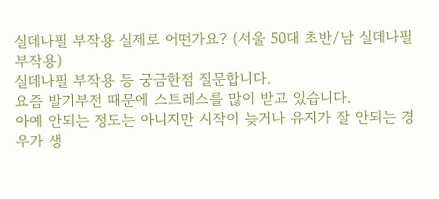실데나필 부작용 실제로 어떤가요? (서울 50대 초반/남 실데나필 부작용)
실데나필 부작용 등 궁금한점 질문합니다.
요즘 발기부전 때문에 스트레스를 많이 받고 있습니다.
아예 안되는 정도는 아니지만 시작이 늦거나 유지가 잘 안되는 경우가 생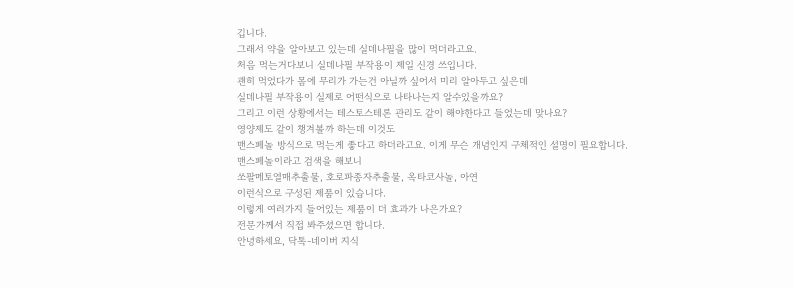깁니다.
그래서 약을 알아보고 있는데 실데나필을 많이 먹더라고요.
처음 먹는거다보니 실데나필 부작용이 제일 신경 쓰입니다.
괜히 먹었다가 몸에 무리가 가는건 아닐까 싶어서 미리 알아두고 싶은데
실데나필 부작용이 실제로 어떤식으로 나타나는지 알수있을까요?
그리고 이런 상황에서는 테스토스테론 관리도 같이 해야한다고 들었는데 맞나요?
영양제도 같이 챙겨볼까 하는데 이것도
맨스페놀 방식으로 먹는게 좋다고 하더라고요. 이게 무슨 개념인지 구체적인 설명이 필요합니다.
맨스페놀이라고 검색을 해보니
쏘팔메토열매추출물, 호로파종자추출물, 옥타코사놀, 아연
이런식으로 구성된 제품이 있습니다.
이렇게 여러가지 들어있는 제품이 더 효과가 나은가요?
전문가께서 직접 봐주셨으면 합니다.
안녕하세요, 닥톡-네이버 지식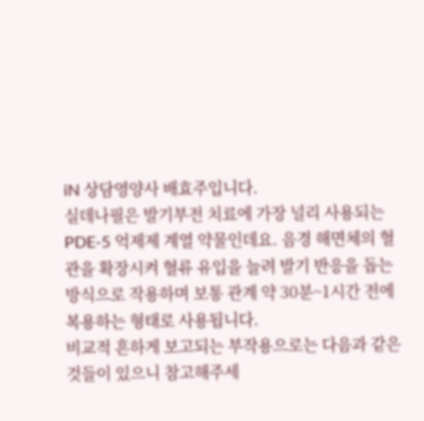iN 상담영양사 배효주입니다.
실데나필은 발기부전 치료에 가장 널리 사용되는 PDE-5 억제제 계열 약물인데요. 음경 해면체의 혈관을 확장시켜 혈류 유입을 늘려 발기 반응을 돕는 방식으로 작용하며 보통 관계 약 30분~1시간 전에 복용하는 형태로 사용됩니다.
비교적 흔하게 보고되는 부작용으로는 다음과 같은 것들이 있으니 참고해주세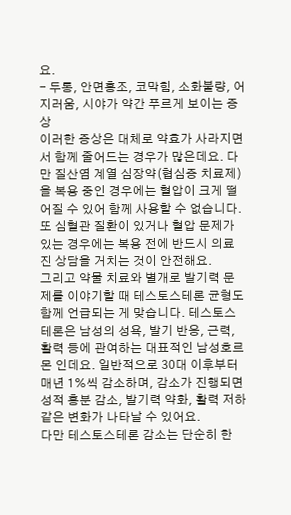요.
- 두통, 안면홍조, 코막힘, 소화불량, 어지러움, 시야가 약간 푸르게 보이는 증상
이러한 증상은 대체로 약효가 사라지면서 함께 줄어드는 경우가 많은데요. 다만 질산염 계열 심장약(협심증 치료제)을 복용 중인 경우에는 혈압이 크게 떨어질 수 있어 함께 사용할 수 없습니다. 또 심혈관 질환이 있거나 혈압 문제가 있는 경우에는 복용 전에 반드시 의료진 상담을 거치는 것이 안전해요.
그리고 약물 치료와 별개로 발기력 문제를 이야기할 때 테스토스테론 균형도 함께 언급되는 게 맞습니다. 테스토스테론은 남성의 성욕, 발기 반응, 근력, 활력 등에 관여하는 대표적인 남성호르몬 인데요. 일반적으로 30대 이후부터 매년 1%씩 감소하며, 감소가 진행되면 성적 흥분 감소, 발기력 약화, 활력 저하 같은 변화가 나타날 수 있어요.
다만 테스토스테론 감소는 단순히 한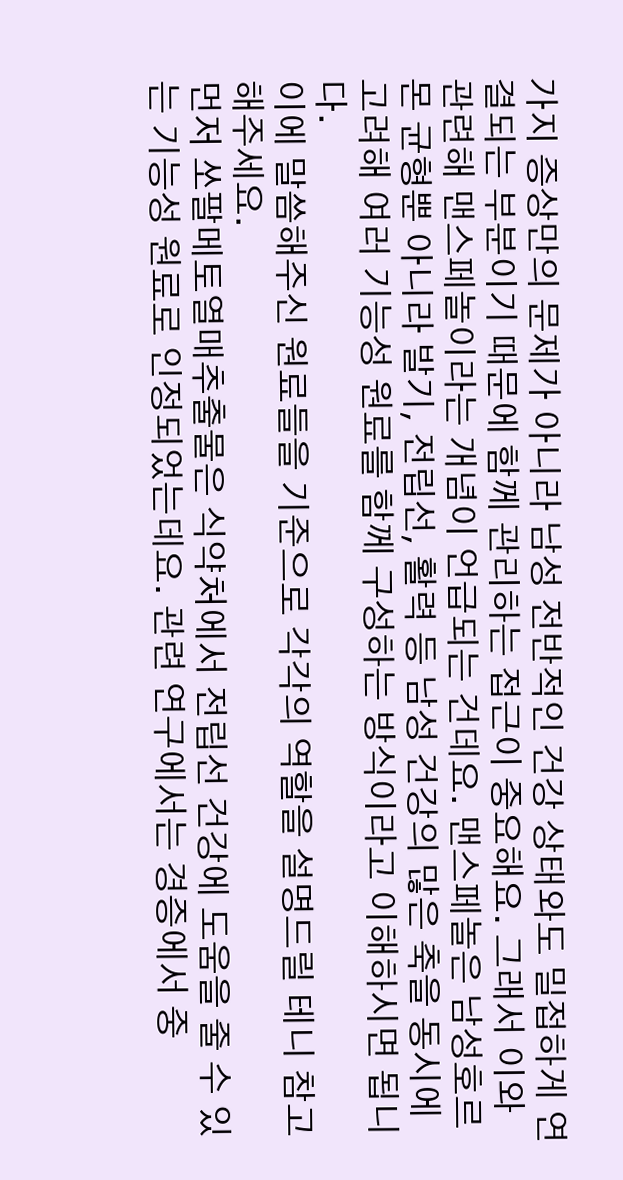가지 증상만의 문제가 아니라 남성 전반적인 건강 상태와도 밀접하게 연결되는 부분이기 때문에 함께 관리하는 접근이 중요해요. 그래서 이와 관련해 맨스페놀이라는 개념이 언급되는 건데요. 맨스페놀은 남성호르몬 균형뿐 아니라 발기, 전립선, 활력 등 남성 건강의 많은 축을 동시에 고려해 여러 기능성 원료를 함께 구성하는 방식이라고 이해하시면 됩니다.
이에 말씀해주신 원료들을 기준으로 각각의 역할을 설명드릴 테니 참고해주세요.
먼저 쏘팔메토열매추출물은 식약처에서 전립선 건강에 도움을 줄 수 있는 기능성 원료로 인정되었는데요. 관련 연구에서는 경증에서 중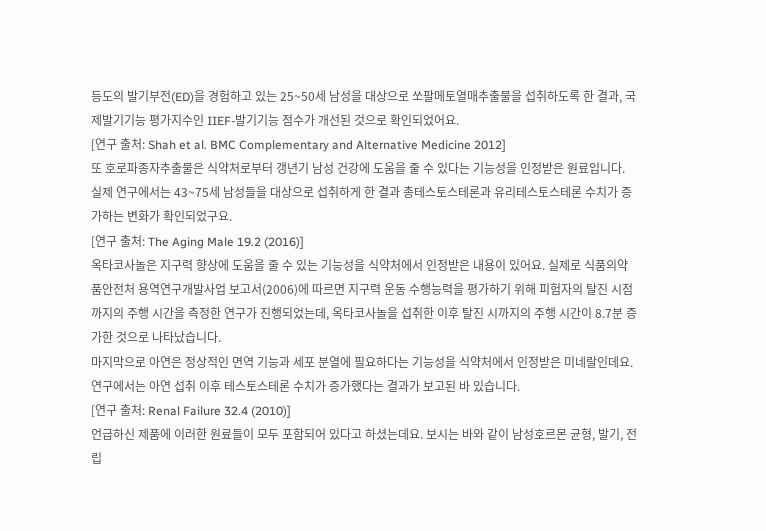등도의 발기부전(ED)을 경험하고 있는 25~50세 남성을 대상으로 쏘팔메토열매추출물을 섭취하도록 한 결과, 국제발기기능 평가지수인 IIEF-발기기능 점수가 개선된 것으로 확인되었어요.
[연구 출처: Shah et al. BMC Complementary and Alternative Medicine 2012]
또 호로파종자추출물은 식약처로부터 갱년기 남성 건강에 도움을 줄 수 있다는 기능성을 인정받은 원료입니다. 실제 연구에서는 43~75세 남성들을 대상으로 섭취하게 한 결과 총테스토스테론과 유리테스토스테론 수치가 증가하는 변화가 확인되었구요.
[연구 출처: The Aging Male 19.2 (2016)]
옥타코사놀은 지구력 향상에 도움을 줄 수 있는 기능성을 식약처에서 인정받은 내용이 있어요. 실제로 식품의약품안전처 용역연구개발사업 보고서(2006)에 따르면 지구력 운동 수행능력을 평가하기 위해 피험자의 탈진 시점까지의 주행 시간을 측정한 연구가 진행되었는데, 옥타코사놀을 섭취한 이후 탈진 시까지의 주행 시간이 8.7분 증가한 것으로 나타났습니다.
마지막으로 아연은 정상적인 면역 기능과 세포 분열에 필요하다는 기능성을 식약처에서 인정받은 미네랄인데요. 연구에서는 아연 섭취 이후 테스토스테론 수치가 증가했다는 결과가 보고된 바 있습니다.
[연구 출처: Renal Failure 32.4 (2010)]
언급하신 제품에 이러한 원료들이 모두 포함되어 있다고 하셨는데요. 보시는 바와 같이 남성호르몬 균형, 발기, 전립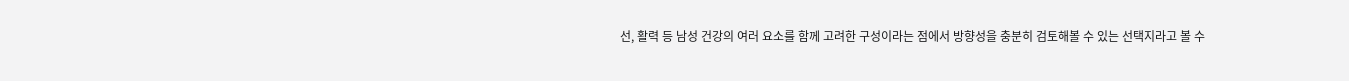선, 활력 등 남성 건강의 여러 요소를 함께 고려한 구성이라는 점에서 방향성을 충분히 검토해볼 수 있는 선택지라고 볼 수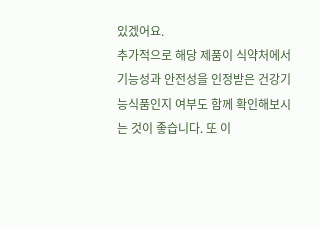있겠어요.
추가적으로 해당 제품이 식약처에서 기능성과 안전성을 인정받은 건강기능식품인지 여부도 함께 확인해보시는 것이 좋습니다. 또 이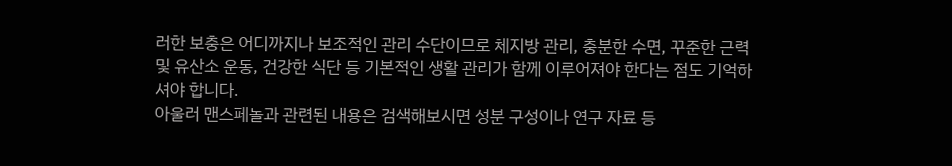러한 보충은 어디까지나 보조적인 관리 수단이므로 체지방 관리, 충분한 수면, 꾸준한 근력 및 유산소 운동, 건강한 식단 등 기본적인 생활 관리가 함께 이루어져야 한다는 점도 기억하셔야 합니다.
아울러 맨스페놀과 관련된 내용은 검색해보시면 성분 구성이나 연구 자료 등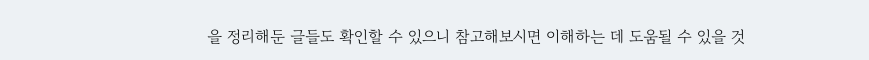을 정리해둔 글들도 확인할 수 있으니 참고해보시면 이해하는 데 도움될 수 있을 것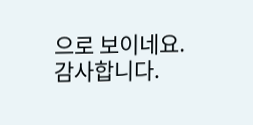으로 보이네요.
감사합니다.